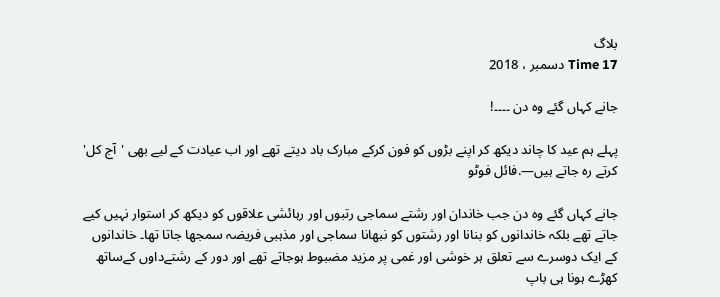بلاگ
Time 17 دسمبر ، 2018

جانے کہاں گئے وہ دن ۔۔۔۔!

پہلے ہم عید کا چاند دیکھ کر اپنے بڑوں کو فون کرکے مبارک باد دیتے تھے اور اب عیادت کے لیے بھی 'آج کل' کرتے رہ جاتے ہیں—.فائل فوٹو

جانے کہاں گئے وہ دن جب خاندان اور رشتے سماجی رتبوں اور رہائشی علاقوں کو دیکھ کر استوار نہیں کیے جاتے تھے بلکہ خاندانوں کو بنانا اور رشتوں کو نبھانا سماجی اور مذہبی فریضہ سمجھا جاتا تھا۔ خاندانوں کے ایک دوسرے سے تعلق ہر خوشی اور غمی پر مزید مضبوط ہوجاتے تھے اور دور کے رشتےداوں کےساتھ کھڑے ہونا ہی باپ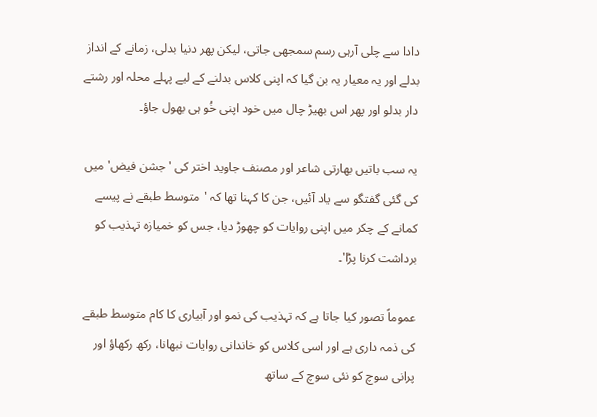دادا سے چلی آرہی رسم سمجھی جاتی، لیکن پھر دنیا بدلی، زمانے کے انداز بدلے اور یہ معیار یہ بن گیا کہ اپنی کلاس بدلنے کے لیے پہلے محلہ اور رشتے دار بدلو اور پھر اس بھیڑ چال میں خود اپنی خُو ہی بھول جاؤ۔

یہ سب باتیں بھارتی شاعر اور مصنف جاوید اختر کی 'جشن فیض' میں کی گئی گفتگو سے یاد آئیں، جن کا کہنا تھا کہ 'متوسط طبقے نے پیسے کمانے کے چکر میں اپنی روایات کو چھوڑ دیا، جس کو خمیازہ تہذیب کو برداشت کرنا پڑا'۔

عموماً تصور کیا جاتا ہے کہ تہذیب کی نمو اور آبیاری کا کام متوسط طبقے کی ذمہ داری ہے اور اسی کلاس کو خاندانی روایات نبھانا، رکھ رکھاؤ اور پرانی سوچ کو نئی سوچ کے ساتھ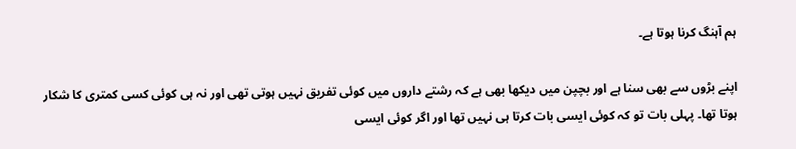ہم آہنگ کرنا ہوتا ہے۔

اپنے بڑوں سے بھی سنا ہے اور بچپن میں دیکھا بھی ہے کہ رشتے داروں میں کوئی تفریق نہیں ہوتی تھی اور نہ ہی کوئی کسی کمتری کا شکار ہوتا تھا۔ پہلی بات تو کہ کوئی ایسی بات کرتا ہی نہیں تھا اور اگر کوئی ایسی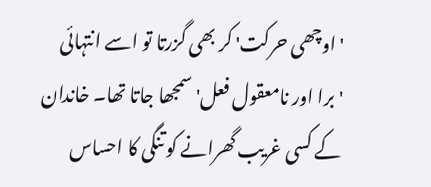'اوچھی حرکت' کر بھی گزرتا تو اسے انتہائی 'برا اور نامعقول فعل' سمجھا جاتا تھا۔ خاندان کے کسی غریب گھرانے کو تنگی کا احساس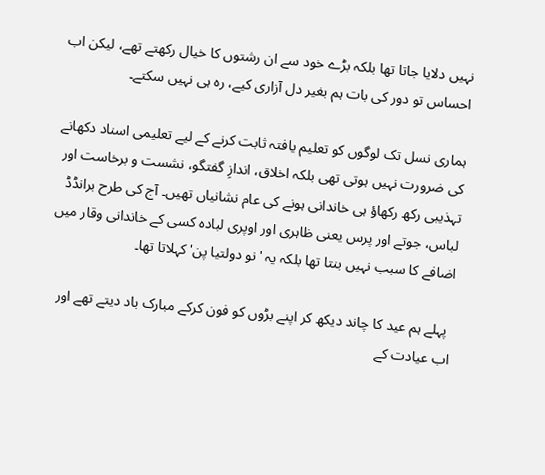نہیں دلایا جاتا تھا بلکہ بڑے خود سے ان رشتوں کا خیال رکھتے تھے، لیکن اب احساس تو دور کی بات ہم بغیر دل آزاری کیے، رہ ہی نہیں سکتے۔

ہماری نسل تک لوگوں کو تعلیم یافتہ ثابت کرنے کے لیے تعلیمی اسناد دکھانے کی ضرورت نہیں ہوتی تھی بلکہ اخلاق، اندازِ گفتگو، نشست و برخاست اور تہذیبی رکھ رکھاؤ ہی خاندانی ہونے کی عام نشانیاں تھیں۔ آج کی طرح برانڈڈ لباس، جوتے اور پرس یعنی ظاہری اور اوپری لبادہ کسی کے خاندانی وقار میں اضافے کا سبب نہیں بنتا تھا بلکہ یہ 'نو دولتیا پن' کہلاتا تھا۔

 پہلے ہم عید کا چاند دیکھ کر اپنے بڑوں کو فون کرکے مبارک باد دیتے تھے اور اب عیادت کے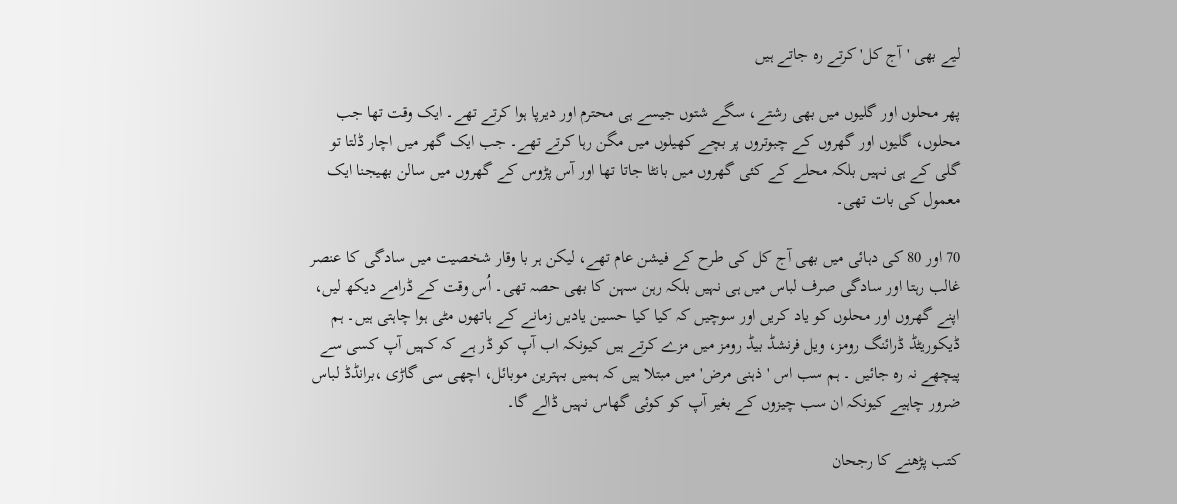لیے بھی 'آج کل' کرتے رہ جاتے ہیں

پھر محلوں اور گلیوں میں بھی رشتے، سگے شتوں جیسے ہی محترم اور دیرپا ہوا کرتے تھے۔ ایک وقت تھا جب محلوں، گلیوں اور گھروں کے چبوتروں پر بچے کھیلوں میں مگن رہا کرتے تھے۔ جب ایک گھر میں اچار ڈلتا تو گلی کے ہی نہیں بلکہ محلے کے کئی گھروں میں بانٹا جاتا تھا اور آس پڑوس کے گھروں میں سالن بھیجنا ایک معمول کی بات تھی۔

70 اور 80 کی دہائی میں بھی آج کل کی طرح کے فیشن عام تھے، لیکن ہر با وقار شخصیت میں سادگی کا عنصر غالب رہتا اور سادگی صرف لباس میں ہی نہیں بلکہ رہن سہن کا بھی حصہ تھی۔ اُس وقت کے ڈرامے دیکھ لیں، اپنے گھروں اور محلوں کو یاد کریں اور سوچیں کہ کیا کیا حسین یادیں زمانے کے ہاتھوں مٹی ہوا چاہتی ہیں۔ ہم ڈیکوریٹڈ ڈرائنگ رومز، ویل فرنشڈ بیڈ رومز میں مزے کرتے ہیں کیونکہ اب آپ کو ڈر ہے کہ کہیں آپ کسی سے پیچھے نہ رہ جائیں ۔ ہم سب اس 'ذہنی مرض' میں مبتلا ہیں کہ ہمیں بہترین موبائل، اچھی سی گاڑی ،برانڈڈ لباس ضرور چاہیے کیونکہ ان سب چیزوں کے بغیر آپ کو کوئی گھاس نہیں ڈالے گا۔

کتب پڑھنے کا رجحان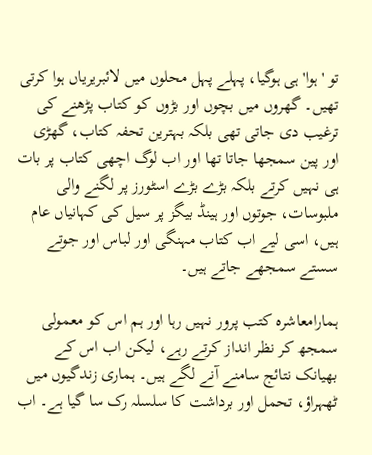تو 'ہوا' ہی ہوگیا، پہلے پہل محلوں میں لائبریریاں ہوا کرتی تھیں۔ گھروں میں بچوں اور بڑوں کو کتاب پڑھنے کی ترغیب دی جاتی تھی بلکہ بہترین تحفہ کتاب، گھڑی اور پین سمجھا جاتا تھا اور اب لوگ اچھی کتاب پر بات ہی نہیں کرتے بلکہ بڑے بڑے اسٹورز پر لگنے والی ملبوسات، جوتوں اور ہینڈ بیگز پر سیل کی کہانیاں عام ہیں، اسی لیے اب کتاب مہنگی اور لباس اور جوتے سستے سمجھے جاتے ہیں۔

ہمارامعاشرہ کتب پرور نہیں رہا اور ہم اس کو معمولی سمجھ کر نظر انداز کرتے رہے، لیکن اب اس کے بھیانک نتائج سامنے آنے لگے ہیں۔ ہماری زندگیوں میں ٹھہراؤ، تحمل اور برداشت کا سلسلہ رک سا گیا ہے۔ اب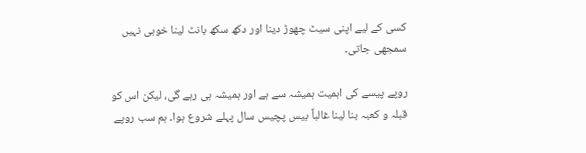کسی کے لیے اپنی سیٹ چھوڑ دینا اور دکھ سکھ بانٹ لینا خوبی نہیں سمجھی جاتی۔

روپے پیسے کی اہمیت ہمیشہ سے ہے اور ہمیشہ ہی رہے گی، لیکن اس کو قبلہ و کعبہ بنا لینا غالباً بیس پچیس سال پہلے شروع ہوا۔ ہم سب روپے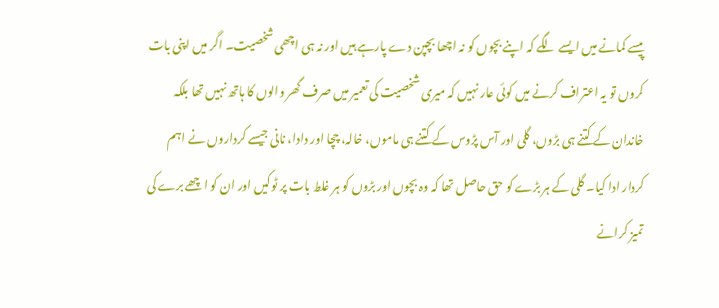پیسے کمانے میں ایسے لگے کہ اپنے بچوں کو نہ اچھا بچپن دے پارہے ہیں اور نہ ہی اچھی شخصیت۔ اگر میں اپنی بات کروں تو یہ اعتراف کرنے میں کوئی عار نہیں کہ میری شخصیت کی تعمیر میں صرف گھر والوں کا ہاتھ نہیں تھا بلکہ خاندان کے کتنے ہی بڑوں، گلی اور آس پڑوس کے کتنے ہی ماموں، خالہ، چچا اور دادا، نانی جیسے کرداروں نے اہم کردار ادا کیا۔ گلی کے ہر بڑے کو حق حاصل تھا کہ وہ بچوں اور بڑوں کو ہر غلط بات پر ٹوکیں اور ان کو اچھے برے کی تمیز کرانے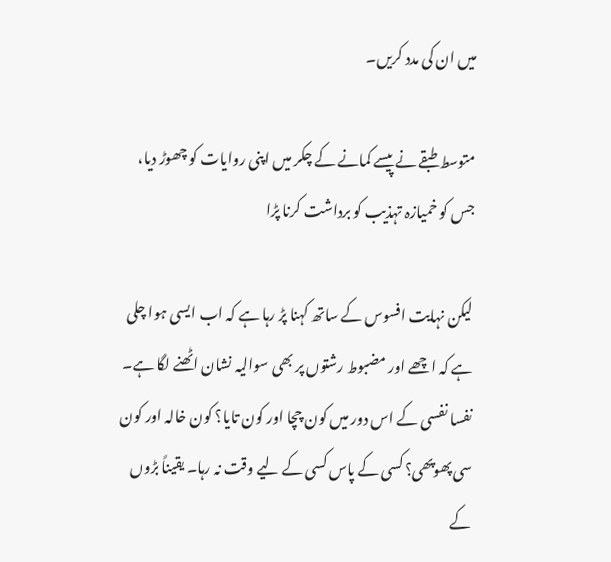میں ان کی مدد کریں۔

متوسط طبقے نے پیسے کمانے کے چکر میں اپنی روایات کو چھوڑ دیا، جس کو خمیازہ تہذیب کو برداشت کرنا پڑا

لیکن نہایت افسوس کے ساتھ کہنا پڑ رہا ہے کہ اب ایسی ہوا چلی ہے کہ اچھے اور مضبوط رشتوں پر بھی سوالیہ نشان اٹھنے لگا ہے۔ نفسا نفسی کے اس دور میں کون چچا اور کون تایا؟ کون خالہ اور کون سی پھوپھی؟ کسی کے پاس کسی کے لیے وقت نہ رہا۔ یقیناً بڑوں کے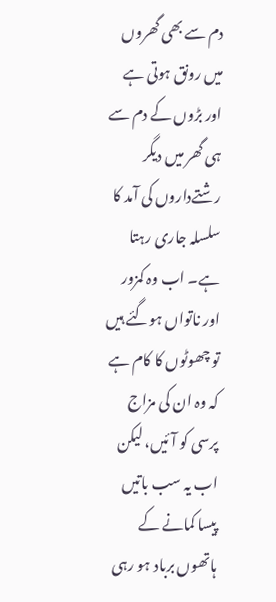دم سے بھی گھروں میں رونق ہوتی ہے اور بڑوں کے دم سے ہی گھر میں دیگر رشتےداروں کی آمد کا سلسلہ جاری رہتا ہے۔ اب وہ کمزور اور ناتواں ہوگئے ہیں تو چھوٹوں کا کام ہے کہ وہ ان کی مزاج پرسی کو آئیں، لیکن اب یہ سب باتیں پیسا کمانے کے ہاتھوں برباد ہو رہی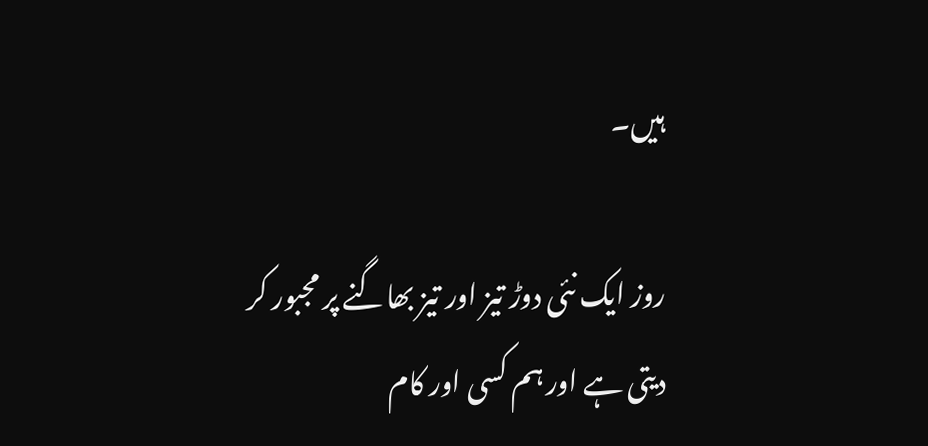ہیں۔

روز ایک نئی دوڑ تیز اور تیز بھاگنے پر مجبور کر دیتی ہے اور ہم کسی اور کام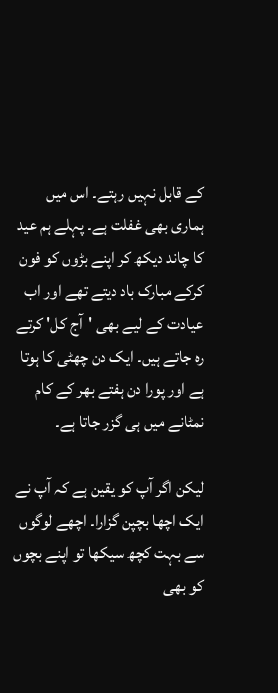کے قابل نہیں رہتے۔ اس میں ہماری بھی غفلت ہے۔ پہلے ہم عید کا چاند دیکھ کر اپنے بڑوں کو فون کرکے مبارک باد دیتے تھے اور اب عیادت کے لیے بھی 'آج کل' کرتے رہ جاتے ہیں۔ ایک دن چھٹی کا ہوتا ہے اور پورا دن ہفتے بھر کے کام نمٹانے میں ہی گزر جاتا ہے۔

لیکن اگر آپ کو یقین ہے کہ آپ نے ایک اچھا بچپن گزارا۔ اچھے لوگوں سے بہت کچھ سیکھا تو اپنے بچوں کو بھی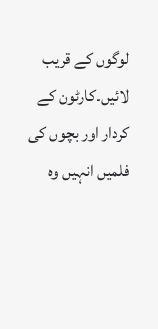لوگوں کے قریب لائیں۔کارٹون کے کردار اور بچوں کی فلمیں انہیں وہ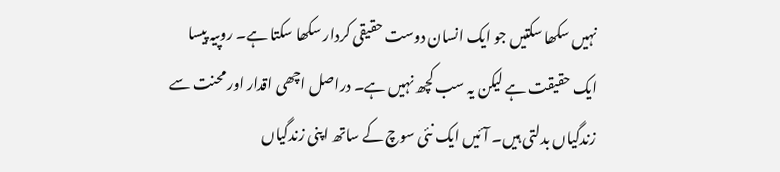نہیں سکھا سکتیں جو ایک انسان دوست حقیقی کردار سکھا سکتا ہے۔ روپیہ پیسا ایک حقیقت ہے لیکن یہ سب کچھ نہیں ہے۔ دراصل اچھی اقدار اور محنت سے زندگیاں بدلتی ہیں۔ آئیں ایک نئی سوچ کے ساتھ اپنی زندگیاں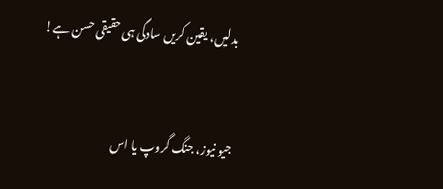بدلیں، یقین کریں سادگی ہی حقیقی حسن ہے!


جیو نیوز، جنگ گروپ یا اس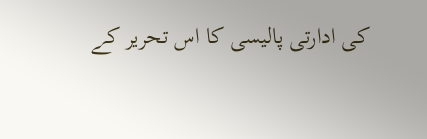کی ادارتی پالیسی کا اس تحریر کے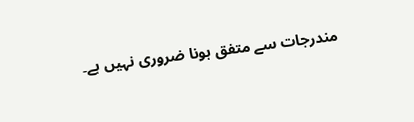مندرجات سے متفق ہونا ضروری نہیں ہے۔